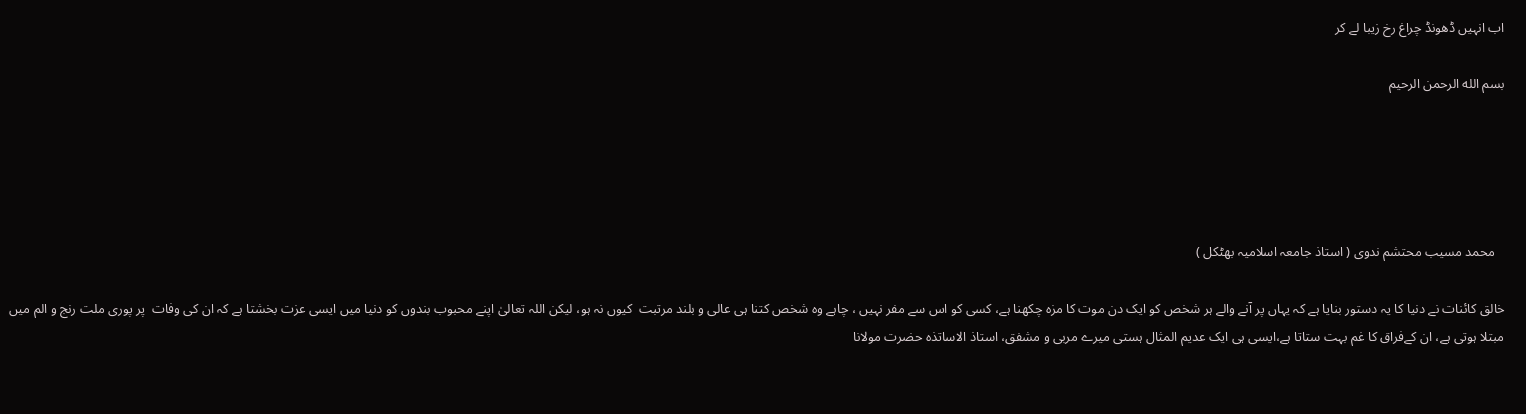اب انہیں ڈھونڈ چراغ رخ زیبا لے کر

بسم الله الرحمن الرحیم





   محمد مسیب محتشم ندوی ( استاذ جامعہ اسلامیہ بھٹکل )

خالق کائنات نے دنیا کا یہ دستور بنایا ہے کہ یہاں پر آنے والے ہر شخص کو ایک دن موت کا مزہ چکھنا ہے، کسی کو اس سے مفر نہیں ، چاہے وہ شخص کتنا ہی عالی و بلند مرتبت  کیوں نہ ہو، لیکن اللہ تعالیٰ اپنے محبوب بندوں کو دنیا میں ایسی عزت بخشتا ہے کہ ان کی وفات  پر پوری ملت رنج و الم میں مبتلا ہوتی ہے، ان کےفراق کا غم بہت ستاتا ہے،ایسی ہی ایک عدیم المثال ہستی میرے مربی و مشفق، استاذ الاساتذہ حضرت مولانا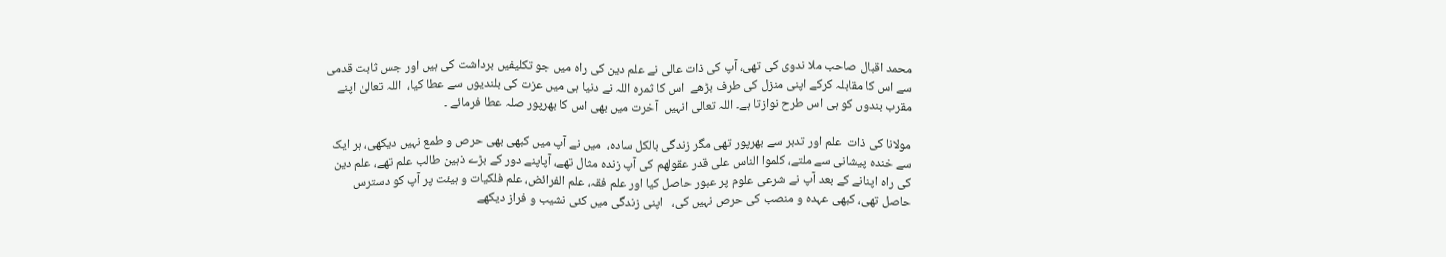محمد اقبال صاحب ملا ندوی کی تھی، آپ کی ذات عالی نے علم دین کی راہ میں جو تکلیفیں برداشت کی ہیں اور جس ثابت قدمی سے اس کا مقابلہ کرکے اپنی منزل کی طرف بڑھے  اس کا ثمرہ اللہ نے دنیا ہی میں عزت کی بلندیوں سے عطا کیا،  اللہ تعالیٰ اپنے مقرب بندوں کو ہی اس طرح نوازتا ہے۔ اللہ تعالی انہیں  آخرت میں بھی اس کا بھرپور صلہ عطا فرمائے ۔

مولانا کی ذات  علم اور تدبر سے بھرپور تھی مگر زندگی بالکل سادہ،  میں نے آپ میں کبھی بھی حرص و طمع نہیں دیکھی، ہر ایک سے خندہ پیشانی سے ملتے، کلموا الناس علی قدر عقولھم کی آپ زندہ مثال تھے، آپاپنے دور کے بڑے ذہین طالب علم تھے، علم دین کی راہ اپنانے کے بعد آپ نے شرعی علوم پر عبور حاصل کیا اور علم فقہ، علم الفرائض، علم فلکیات و ہیئت پر آپ کو دسترس حاصل تھی، کبھی عہدہ و منصب کی حرص نہیں کی،   اپنی زندگی میں کئی نشیب و فراز دیکھے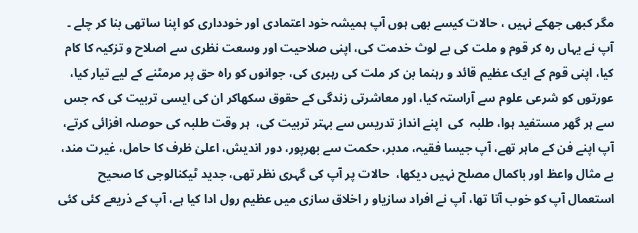مگر کبھی جھکے نہیں ، حالات کیسے بھی ہوں آپ ہمیشہ خود اعتمادی اور خودداری کو اپنا ساتھی بنا کر چلے ۔ آپ نے یہاں رہ کر قوم و ملت کی بے لوث خدمت کی، اپنی صلاحیت اور وسعت نظری سے اصلاح و تزکیہ کا کام کیا، اپنی قوم کے ایک عظیم قائد و رہنما بن کر ملت کی رہبری کی، جوانوں کو راہ حق پر مرمٹنے کے لیے تیار کیا، عورتوں کو شرعی علوم سے آراستہ کیا، اور معاشرتی زندگی کے حقوق سکھاکر ان کی ایسی تربیت کی کہ جس سے ہر گھر مستفید ہوا، طلبہ  کی  اپنے انداز تدریس سے بہتر تربیت کی،  ہر وقت طلبہ کی حوصلہ افزائی کرتے، آپ اپنے فن کے ماہر تھے، آپ جیسا فقیہ، مدبر، حکمت سے بھرپور، دور اندیش، اعلیٰ ظرف کا حامل، غیرت مند، بے مثال واعظ اور باکمال مصلح نہیں دیکھا،  حالات پر آپ کی گہری نظر تھی، جدید ٹیکنالوجی کا صحیح استعمال آپ کو خوب آتا تھا، آپ نے افراد سازیاو ر اخلاق سازی میں عظیم رول ادا کیا ہے، آپ کے ذریعے کئی کئی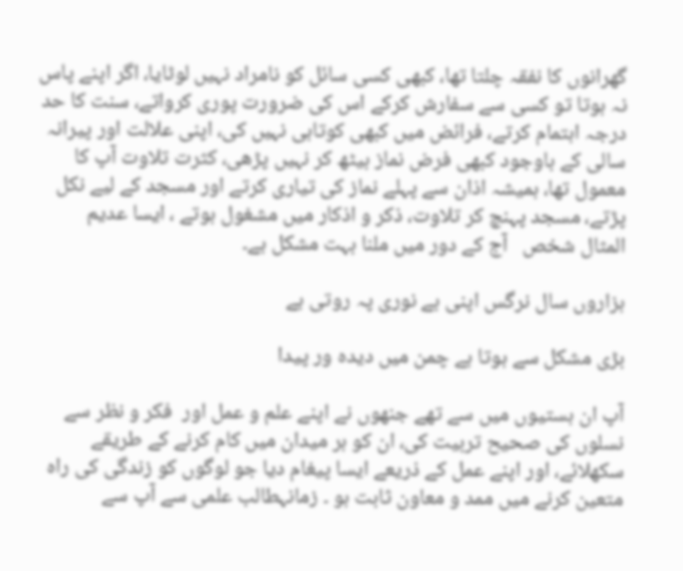گھرانوں کا نفقہ چلتا تھا، کبھی کسی سائل کو نامراد نہیں لوٹایا، اگر اپنے پاس نہ ہوتا تو کسی سے سفارش کرکے اس کی ضرورت پوری کرواتے، سنت کا حد درجہ اہتمام کرتے، فرائض میں کبھی کوتاہی نہیں کی، اپنی علالت اور پیرانہ سالی کے باوجود کبھی فرض نماز بیٹھ کر نہیں پڑھی، کثرت تلاوت آپ کا معمول تھا، ہمیشہ اذان سے پہلے نماز کی تیاری کرتے اور مسجد کے لیے نکل پڑتے، مسجد پہنچ کر تلاوت، ذکر و اذکار میں مشغول ہوتے ، ایسا عدیم المثال شخص   آج کے دور میں ملنا بہت مشکل ہے۔

ہزاروں سال نرگس اپنی بے نوری پہ روتی ہے

بڑی مشکل سے ہوتا ہے چمن میں دیدہ ور پیدا

آپ ان ہستیوں میں سے تھے جنھوں نے اپنے علم و عمل اور  فکر و نظر سے نسلوں کی صحیح تربیت کی، ان کو ہر میدان میں کام کرنے کے طریقے سکھلائے، اور اپنے عمل کے ذریعے ایسا پیغام دیا جو لوگوں کو زندگی کی راہ متعین کرنے میں ممد و معاون ثابت ہو ۔ زمانہطالب علمی سے آپ سے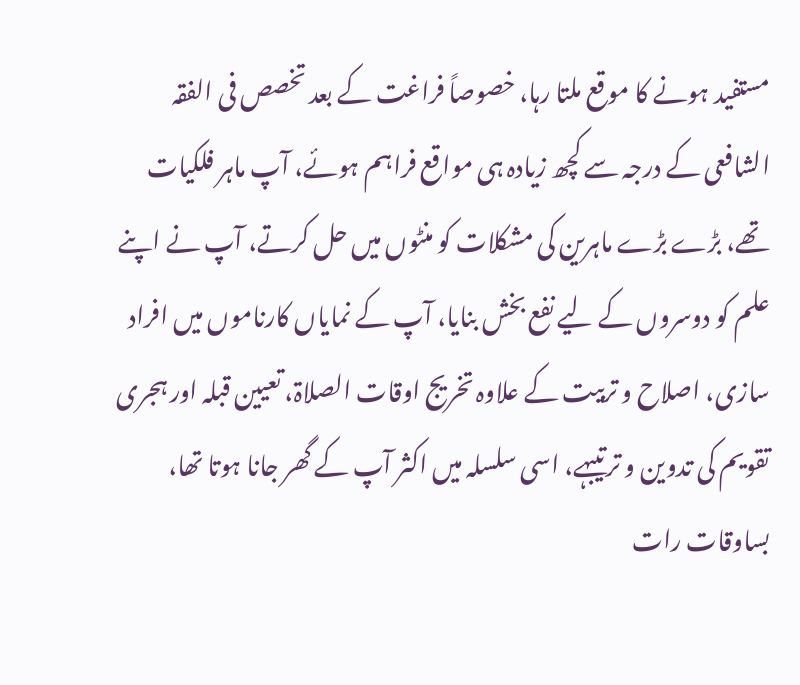مستفید ہونے کا موقع ملتا رہا، خصوصاً فراغت کے بعد تخصص فی الفقہ الشافعی کے درجہ سے کچھ زیادہ ہی مواقع فراہم ہوئے، آپ ماہر فلکیات تھے، بڑے بڑے ماہرین کی مشکلات کو منٹوں میں حل کرتے، آپ نے اپنے علم کو دوسروں کے لیے نفع بخش بنایا، آپ کے نمایاں کارناموں میں افراد سازی، اصلاح و تربیت کے علاوہ تخریج اوقات الصلاۃ، تعیین قبلہ اور ہجری تقویم کی تدوین و ترتیبہے، اسی سلسلہ میں اکثر آپ کے گھر جانا ہوتا تھا، بساوقات رات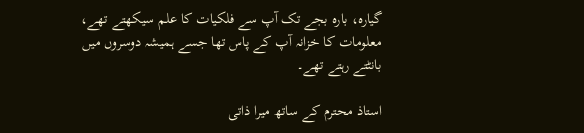گیارہ، بارہ بجے تک آپ سے فلکیات کا علم سیکھتے تھے، معلومات کا خزانہ آپ کے پاس تھا جسے ہمیشہ دوسروں میں بانٹتے رہتے تھے۔

استاذ محترم کے ساتھ میرا ذاتی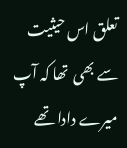تعلق اس حیثیت سے بھی  تھا کہ آپ میرے دادا تھے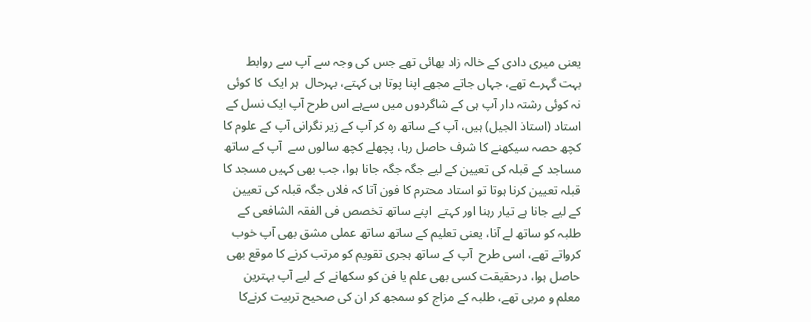یعنی میری دادی کے خالہ زاد بھائی تھے جس کی وجہ سے آپ سے روابط بہت گہرے تھے، جہاں جاتے مجھے اپنا پوتا ہی کہتے، بہرحال  ہر ایک  کا کوئی نہ کوئی رشتہ دار آپ ہی کے شاگردوں میں سےہے اس طرح آپ ایک نسل کے استاد (استاذ الجیل) ہیں، آپ کے ساتھ رہ کر آپ کے زیر نگرانی آپ کے علوم کا کچھ حصہ سیکھنے کا شرف حاصل رہا، پچھلے کچھ سالوں سے  آپ کے ساتھ مساجد کے قبلہ کی تعیین کے لیے جگہ جگہ جانا ہوا، جب بھی کہیں مسجد کا قبلہ تعیین کرنا ہوتا تو استاد محترم کا فون آتا کہ فلاں جگہ قبلہ کی تعیین کے لیے جانا ہے تیار رہنا اور کہتے  اپنے ساتھ تخصص فی الفقہ الشافعی کے طلبہ کو ساتھ لے آنا، یعنی تعلیم کے ساتھ ساتھ عملی مشق بھی آپ خوب کرواتے تھے، اسی طرح  آپ کے ساتھ ہجری تقویم کو مرتب کرنے کا موقع بھی حاصل ہوا، درحقیقت کسی بھی علم یا فن کو سکھانے کے لیے آپ بہترین معلم و مربی تھے، طلبہ کے مزاج کو سمجھ کر ان کی صحیح تربیت کرنےکا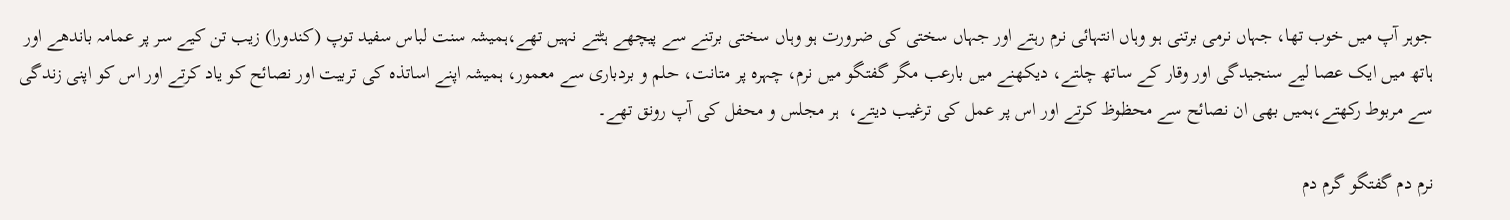جوہر آپ میں خوب تھا، جہاں نرمی برتنی ہو وہاں انتہائی نرم رہتے اور جہاں سختی کی ضرورت ہو وہاں سختی برتنے سے پیچھے ہٹتے نہیں تھے،ہمیشہ سنت لباس سفید توپ (کندورا) زیب تن کیے سر پر عمامہ باندھے اور ہاتھ میں ایک عصا لیے سنجیدگی اور وقار کے ساتھ چلتے، دیکھنے میں بارعب مگر گفتگو میں نرم، چہرہ پر متانت، حلم و بردباری سے معمور، ہمیشہ اپنے اساتذہ کی تربیت اور نصائح کو یاد کرتے اور اس کو اپنی زندگی سے مربوط رکھتے،ہمیں بھی ان نصائح سے محظوظ کرتے اور اس پر عمل کی ترغیب دیتے،  ہر مجلس و محفل کی آپ رونق تھے۔

نرم دم گفتگو گرم دم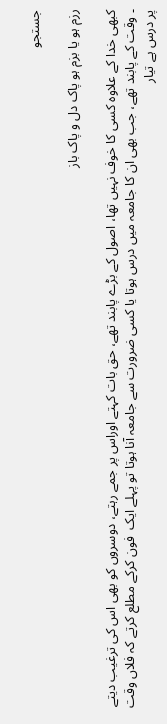جستجو

رزم ہو یا بزم ہو پاک دل و پاک باز

کبھی خدا کے علاوہ کسی کا خوف نہیں تھا، اصول کے بڑے پابند تھے، حق بات کہتے اوراس پر جمے رہتے، دوسروں کو بھی اس کی ترغیب دیتے ۔ وقت کے پابند تھے، جب بھی ان کا جامعہ میں درس ہوتا یا کسی ضرورت سے جامعہ آنا ہوتا تو پہلے ایک  فون کرکے مطلع کرتے کہ فلاں وقت پر درس ہے تیار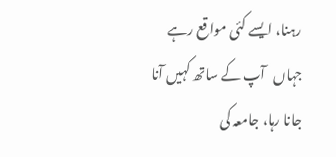رہنا، ایسے کئی مواقع رہے جہاں   آپ کے ساتھ کہیں آنا جانا رہا، جامعہ کی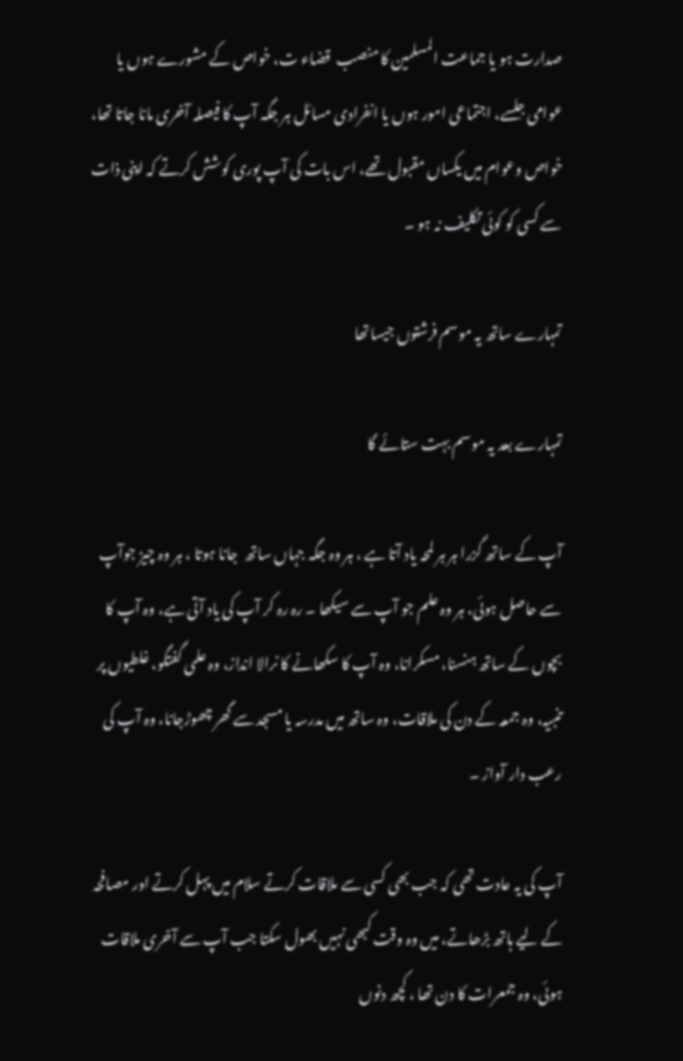صدارت ہو یا جماعت المسلمین کا منصب  قضاء ت، خواص کے مشورے ہوں یا عوامی جلسے، اجتماعی امور ہوں یا انفرادی مسائل ہر جگہ آپ کا فیصلہ آخری مانا جاتا تھا،  خواص وعوام میں یکساں مقبول تھے، اس بات کی آپ پوری کوشش کرتے کہ اپنی ذات سے کسی کو کوئی تکلیف نہ ہو ۔

تمہارے ساتھ یہ موسم فرشتوں جیساتھا

تمہارے بعد یہ موسم بہت ستائے گا

آپ کے ساتھ گزرا ہر ہر لمحہ یاد آتا ہے ، ہر وہ جگہ جہاں ساتھ  جانا ہوتا ، ہر وہ چیز جوآپ  سے حاصل ہوئی، ہر وہ علم جو آپ سے سیکھا ۔ رہ رہ کر آپ کی یاد آتی ہے، وہ آپ کا بچوں کے ساتھ ہنسنا، مسکرانا، وہ آپ کا سکھانے کا نرالا انداز، وہ علمی گفتگو، غلطیوں پر تنبیہ، وہ جمعہ کے دن کی ملاقات، وہ ساتھ میں مدرسہ یا مسجد سے گھر چھوڑجانا، وہ آپ کی رعب دار آواز ۔

آپ کی یہ عادت تھی کہ جب بھی کسی سے ملاقات کرتے سلام میں پہل کرتے اور مصافحہ کے لیے ہاتھ بڑھاتے، میں وہ وقت کبھی نہیں بھول سکتا جب آپ سے آخری ملاقات ہوئی، وہ جمعرات کا دن تھا ، کچھ دنوں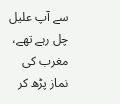سے آپ علیل چل رہے تھے، مغرب کی نماز پڑھ کر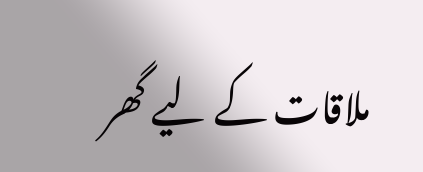ملاقات کے لیے گھر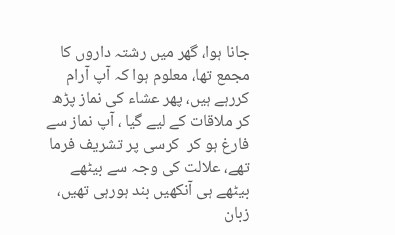جانا ہوا، گھر میں رشتہ داروں کا مجمع تھا، معلوم ہوا کہ آپ آرام کررہے ہیں، پھر عشاء کی نماز پڑھ کر ملاقات کے لیے گیا ، آپ نماز سے فارغ ہو کر  کرسی پر تشریف فرما تھے، علالت کی وجہ سے بیٹھے بیٹھے ہی آنکھیں بند ہورہی تھیں، زبان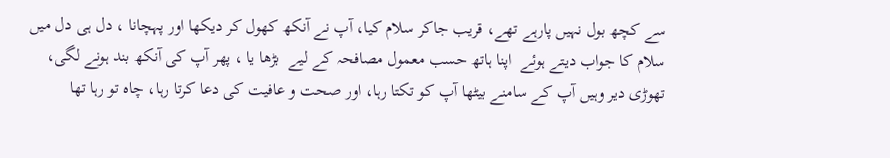سے کچھ بول نہیں پارہے تھے، قریب جاکر سلام کیا، آپ نے آنکھ کھول کر دیکھا اور پہچانا ، دل ہی دل میں سلام کا جواب دیتے ہوئے  اپنا ہاتھ حسب معمول مصافحہ کے لیے  بڑھا یا ، پھر آپ کی آنکھ بند ہونے لگی، تھوڑی دیر وہیں آپ کے سامنے بیٹھا آپ کو تکتا رہا، اور صحت و عافیت کی دعا کرتا رہا، چاہ تو رہا تھا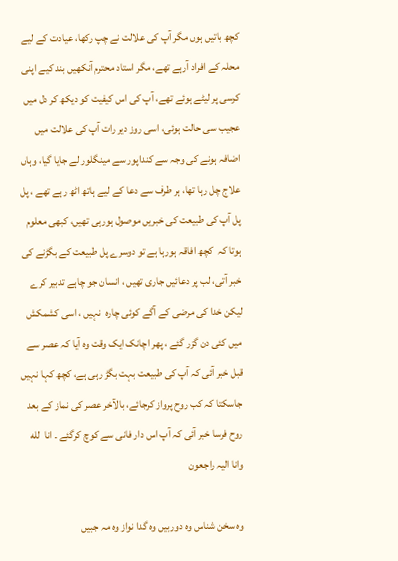کچھ باتیں ہوں مگر آپ کی علالت نے چپ رکھا، عیادت کے لیے محلہ کے افراد آرہے تھے، مگر استاد محترم آنکھیں بند کیے اپنی کرسی پر لیٹے ہوئے تھے، آپ کی اس کیفیت کو دیکھ کر دل میں عجیب سی حالت ہوئی، اسی روز دیر رات آپ کی علالت میں اضافہ ہونے کی وجہ سے کنداپور سے مینگلور لے جایا گیا، وہاں علاج چل رہا تھا، ہر طرف سے دعا کے لیے ہاتھ اٹھ رہے تھے ، پل پل آپ کی طبیعت کی خبریں موصول ہورہی تھیں، کبھی معلوم ہوتا کہ  کچھ افاقہ ہورہا ہے تو دوسرے پل طبیعت کے بگڑنے کی خبر آتی، لب پر دعائیں جاری تھیں ، انسان جو چاہے تدبیر کرے لیکن خدا کی مرضی کے آگے کوئی چارہ  نہیں ، اسی کشمکش میں کئی دن گزر گئے ، پھر اچانک ایک وقت وہ آیا کہ عصر سے قبل خبر آئی کہ آپ کی طبیعت بہت بگڑ رہی ہے، کچھ کہا نہیں جاسکتا کہ کب روح پرواز کرجائے، بالآخر عصر کی نماز کے بعد  روح فرسا خبر آئی کہ آپ اس دار فانی سے کوچ کرگئے ۔ انا  لله وانا الیہ راجعون

وه سخن شناس وه دوربیں وه گدا نواز وه مہ جبیں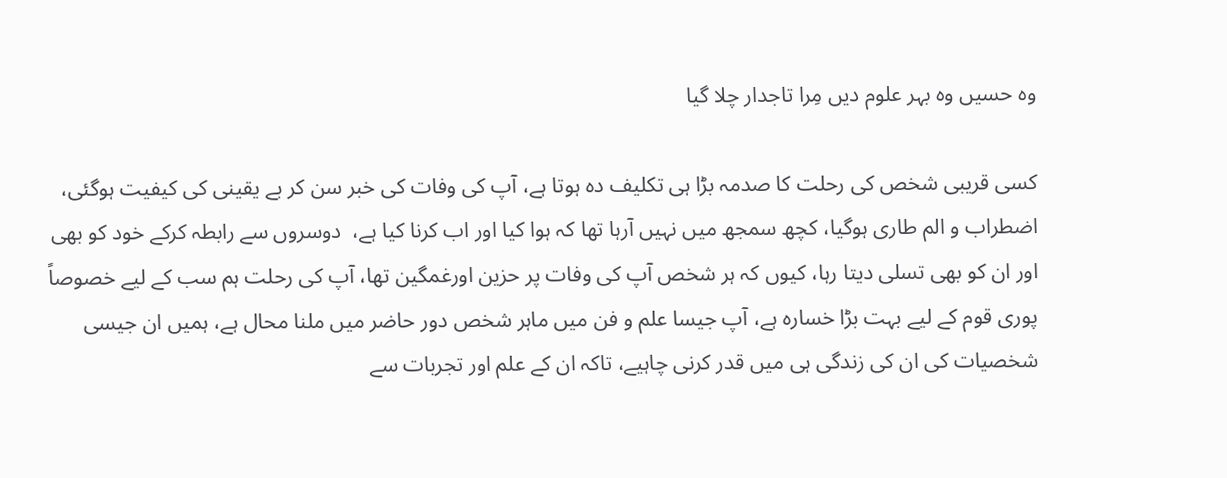وه حسیں وه بہر علوم دیں مِرا تاجدار چلا گیا

کسی قریبی شخص کی رحلت کا صدمہ بڑا ہی تکلیف دہ ہوتا ہے، آپ کی وفات کی خبر سن کر بے یقینی کی کیفیت ہوگئی، اضطراب و الم طاری ہوگیا، کچھ سمجھ میں نہیں آرہا تھا کہ ہوا کیا اور اب کرنا کیا ہے،  دوسروں سے رابطہ کرکے خود کو بھی اور ان کو بھی تسلی دیتا رہا، کیوں کہ ہر شخص آپ کی وفات پر حزین اورغمگین تھا، آپ کی رحلت ہم سب کے لیے خصوصاً پوری قوم کے لیے بہت بڑا خسارہ ہے، آپ جیسا علم و فن میں ماہر شخص دور حاضر میں ملنا محال ہے، ہمیں ان جیسی شخصیات کی ان کی زندگی ہی میں قدر کرنی چاہیے، تاکہ ان کے علم اور تجربات سے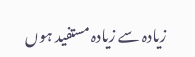زیادہ سے زیادہ مستفید ہوں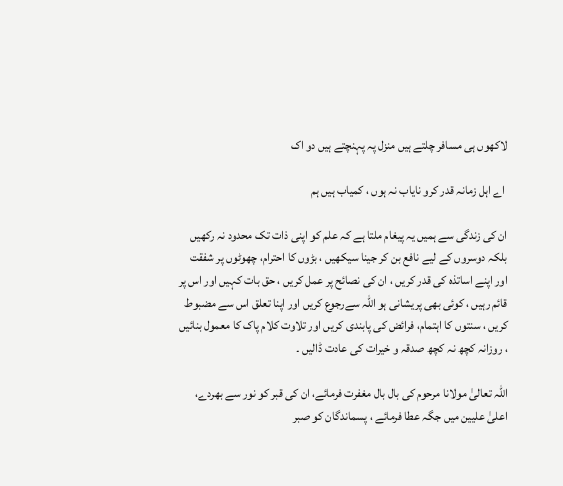لاکھوں ہی مسافر چلتے ہیں منزل پہ پہنچتے ہیں دو اک

 اے اہل زمانہ قدر کرو نایاب نہ ہوں ، کمیاب ہیں ہم

ان کی زندگی سے ہمیں یہ پیغام ملتا ہے کہ علم کو اپنی ذات تک محدود نہ رکھیں بلکہ دوسروں کے لیے نافع بن کر جینا سیکھیں ، بڑوں کا احترام، چھوٹوں پر شفقت اور اپنے اساتذہ کی قدر کریں ، ان کی نصائح پر عمل کریں ، حق بات کہیں اور اس پر  قائم رہیں ، کوئی بھی پریشانی ہو اللہ سےرجوع کریں اور اپنا تعلق اس سے مضبوط کریں ، سنتوں کا اہتمام، فرائض کی پابندی کریں اور تلاوت کلام پاک کا معمول بنائیں ، روزانہ کچھ نہ کچھ صدقہ و خیرات کی عادت ڈالیں ۔

اللہ تعالیٰ مولانا مرحوم کی بال بال مغفرت فرمائے، ان کی قبر کو نور سے بھردے، اعلیٰ علیین میں جگہ عطا فرمائے ، پسماندگان کو صبر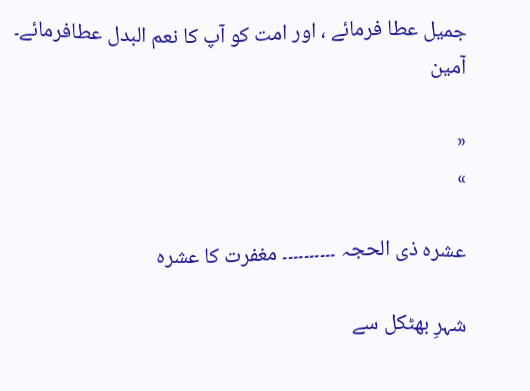جمیل عطا فرمائے ، اور امت کو آپ کا نعم البدل عطافرمائے۔ آمین

«
»

عشرہ ذی الحجہ ۔۔۔۔۔۔۔۔۔۔ مغفرت کا عشرہ

شہرِ بھٹکل سے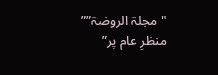"مجلۃ الروضۃ”” منظرِ عام پر”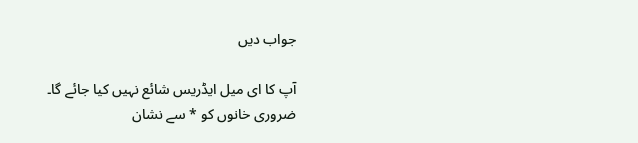جواب دیں

آپ کا ای میل ایڈریس شائع نہیں کیا جائے گا۔ ضروری خانوں کو * سے نشان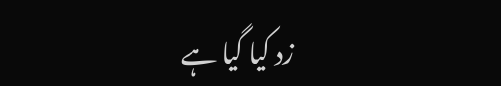زد کیا گیا ہے